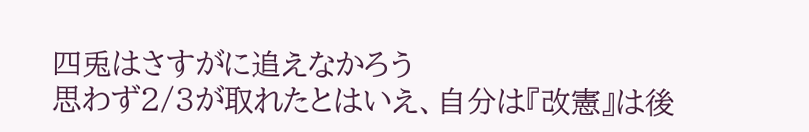四兎はさすがに追えなかろう
思わず2/3が取れたとはいえ、自分は『改憲』は後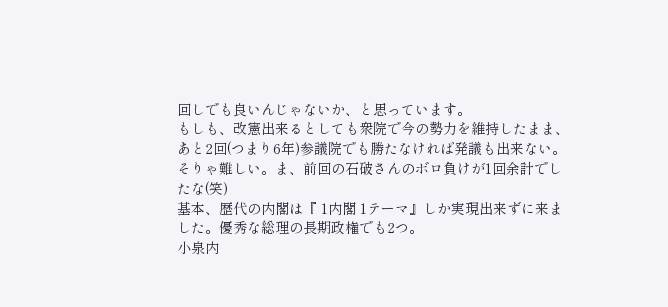回しでも良いんじゃないか、と思っています。
もしも、改憲出来るとしても衆院で今の勢力を維持したまま、あと2回(つまり6年)参議院でも勝たなければ発議も出来ない。そりゃ難しい。ま、前回の石破さんのボロ負けが1回余計でしたな(笑)
基本、歴代の内閣は『 1内閣 1テーマ』しか実現出来ずに来ました。優秀な総理の長期政権でも2つ。
小泉内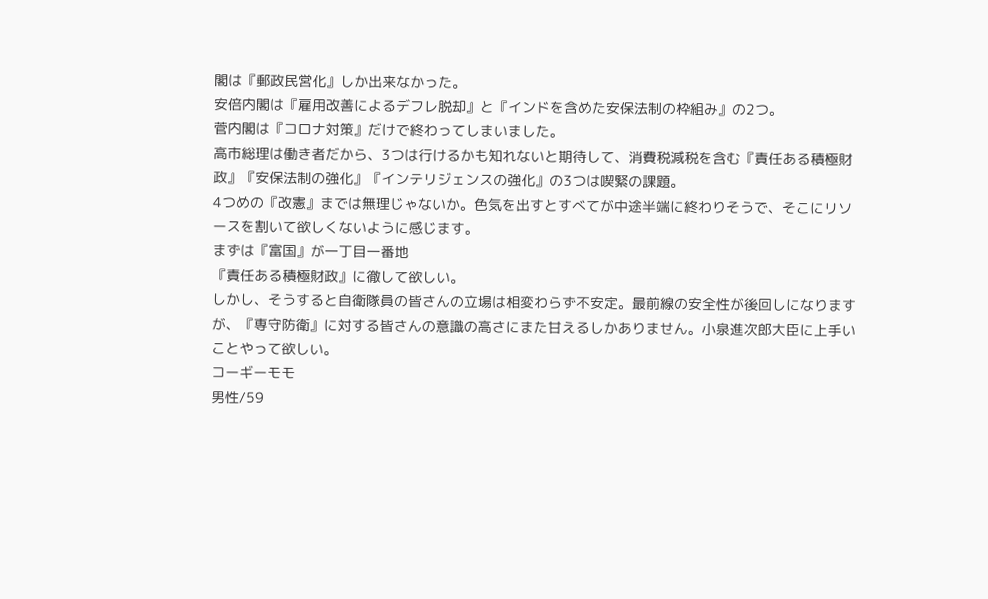閣は『郵政民営化』しか出来なかった。
安倍内閣は『雇用改善によるデフレ脱却』と『インドを含めた安保法制の枠組み』の2つ。
菅内閣は『コロナ対策』だけで終わってしまいました。
高市総理は働き者だから、3つは行けるかも知れないと期待して、消費税減税を含む『責任ある積極財政』『安保法制の強化』『インテリジェンスの強化』の3つは喫緊の課題。
4つめの『改憲』までは無理じゃないか。色気を出すとすべてが中途半端に終わりそうで、そこにリソースを割いて欲しくないように感じます。
まずは『富国』が一丁目一番地
『責任ある積極財政』に徹して欲しい。
しかし、そうすると自衛隊員の皆さんの立場は相変わらず不安定。最前線の安全性が後回しになりますが、『専守防衛』に対する皆さんの意識の高さにまた甘えるしかありません。小泉進次郎大臣に上手いことやって欲しい。
コーギーモモ
男性/59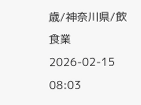歳/神奈川県/飲食業
2026-02-15 08:03